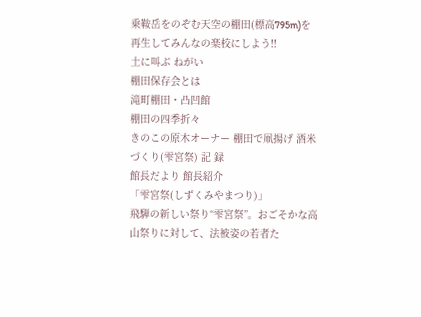乗鞍岳をのぞむ天空の棚田(標高795m)を再生してみんなの楽校にしよう!!
土に叫ぶ ねがい
棚田保存会とは
滝町棚田・凸凹館
棚田の四季折々
きのこの原木オーナー 棚田で凧揚げ 酒米づくり(雫宮祭) 記 録
館長だより 館長紹介
「雫宮祭(しずくみやまつり)」
飛騨の新しい祭り“雫宮祭”。おごそかな高山祭りに対して、法被姿の若者た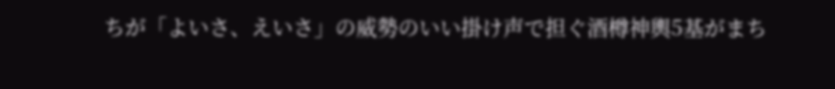ちが「よいさ、えいさ」の威勢のいい掛け声で担ぐ酒樽神輿5基がまち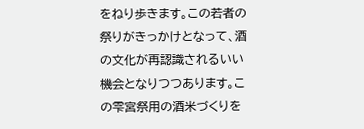をねり歩きます。この若者の祭りがきっかけとなって、酒の文化が再認識されるいい機会となりつつあります。この雫宮祭用の酒米づくりを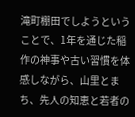滝町棚田でしようということで、1年を通じた稲作の神事や古い習慣を体感しながら、山里とまち、先人の知恵と若者の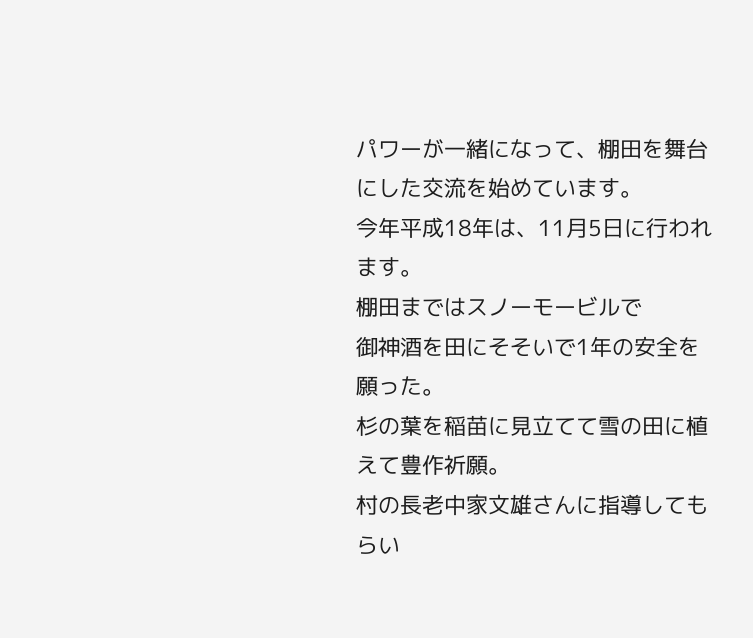パワーが一緒になって、棚田を舞台にした交流を始めています。
今年平成18年は、11月5日に行われます。
棚田まではスノーモービルで
御神酒を田にそそいで1年の安全を願った。
杉の葉を稲苗に見立てて雪の田に植えて豊作祈願。
村の長老中家文雄さんに指導してもらい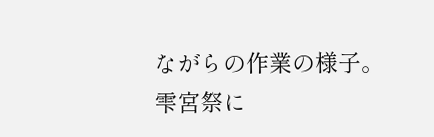ながらの作業の様子。
雫宮祭に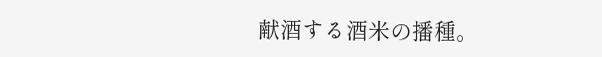献酒する酒米の播種。